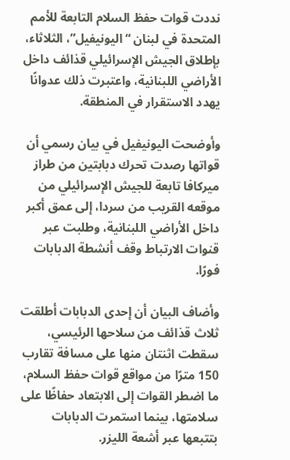نددت قوات حفظ السلام التابعة للأمم المتحدة في لبنان “اليونيفيل”، الثلاثاء، بإطلاق الجيش الإسرائيلي قذائف داخل الأراضي اللبنانية، واعتبرت ذلك عدوانًا يهدد الاستقرار في المنطقة.

وأوضحت اليونيفيل في بيان رسمي أن قواتها رصدت تحرك دبابتين من طراز ميركافا تابعة للجيش الإسرائيلي من موقعه القريب من سردا، إلى عمق أكبر داخل الأراضي اللبنانية، وطلبت عبر قنوات الارتباط وقف أنشطة الدبابات فورًا.

وأضاف البيان أن إحدى الدبابات أطلقت ثلاث قذائف من سلاحها الرئيسي، سقطت اثنتان منها على مسافة تقارب 150 مترًا من مواقع قوات حفظ السلام، ما اضطر القوات إلى الابتعاد حفاظًا على سلامتها، بينما استمرت الدبابات بتتبعها عبر أشعة الليزر.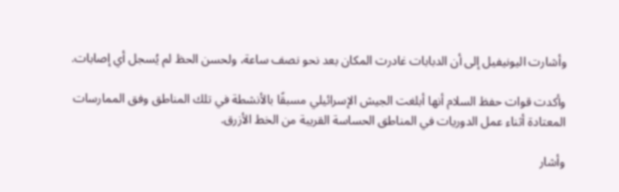وأشارت اليونيفيل إلى أن الدبابات غادرت المكان بعد نحو نصف ساعة، ولحسن الحظ لم يُسجل أي إصابات.

وأكدت قوات حفظ السلام أنها أبلغت الجيش الإسرائيلي مسبقًا بالأنشطة في تلك المناطق وفق الممارسات المعتادة أثناء عمل الدوريات في المناطق الحساسة القريبة من الخط الأزرق.

وأشار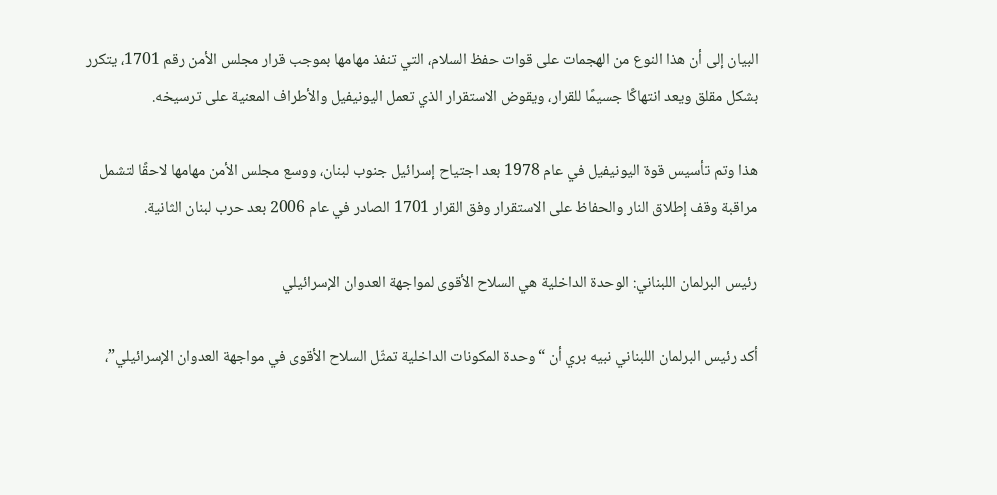البيان إلى أن هذا النوع من الهجمات على قوات حفظ السلام، التي تنفذ مهامها بموجب قرار مجلس الأمن رقم 1701، يتكرر بشكل مقلق ويعد انتهاكًا جسيمًا للقرار، ويقوض الاستقرار الذي تعمل اليونيفيل والأطراف المعنية على ترسيخه.

هذا وتم تأسيس قوة اليونيفيل في عام 1978 بعد اجتياح إسرائيل جنوب لبنان، ووسع مجلس الأمن مهامها لاحقًا لتشمل مراقبة وقف إطلاق النار والحفاظ على الاستقرار وفق القرار 1701 الصادر في عام 2006 بعد حرب لبنان الثانية.

رئيس البرلمان اللبناني: الوحدة الداخلية هي السلاح الأقوى لمواجهة العدوان الإسرائيلي

أكد رئيس البرلمان اللبناني نبيه بري أن “وحدة المكونات الداخلية تمثّل السلاح الأقوى في مواجهة العدوان الإسرائيلي”،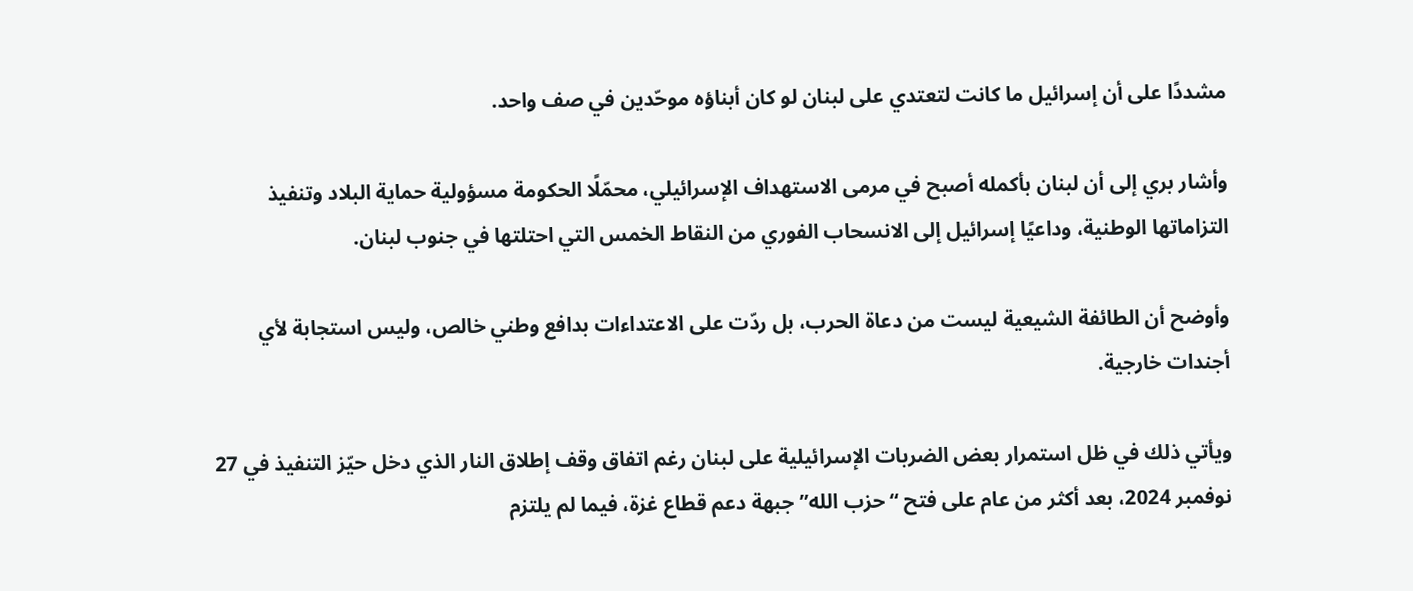مشددًا على أن إسرائيل ما كانت لتعتدي على لبنان لو كان أبناؤه موحّدين في صف واحد.

وأشار بري إلى أن لبنان بأكمله أصبح في مرمى الاستهداف الإسرائيلي، محمّلًا الحكومة مسؤولية حماية البلاد وتنفيذ التزاماتها الوطنية، وداعيًا إسرائيل إلى الانسحاب الفوري من النقاط الخمس التي احتلتها في جنوب لبنان.

وأوضح أن الطائفة الشيعية ليست من دعاة الحرب، بل ردّت على الاعتداءات بدافع وطني خالص، وليس استجابة لأي أجندات خارجية.

ويأتي ذلك في ظل استمرار بعض الضربات الإسرائيلية على لبنان رغم اتفاق وقف إطلاق النار الذي دخل حيّز التنفيذ في 27 نوفمبر 2024، بعد أكثر من عام على فتح “حزب الله” جبهة دعم قطاع غزة، فيما لم يلتزم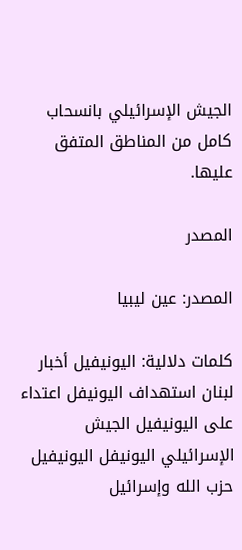الجيش الإسرائيلي بانسحاب كامل من المناطق المتفق عليها.

المصدر

المصدر: عين ليبيا

كلمات دلالية: اليونيفيل أخبار لبنان استهداف اليونيفل اعتداء على اليونيفيل الجيش الإسرائيلي اليونيفل اليونيفيل حزب الله وإسرائيل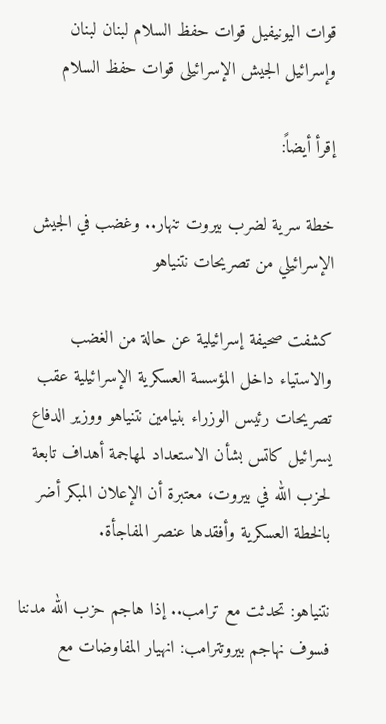قوات اليونيفيل قوات حفظ السلام لبنان لبنان وإسرائيل الجیش الإسرائیلی قوات حفظ السلام

إقرأ أيضاً:

خطة سرية لضرب بيروت تنهار.. وغضب في الجيش الإسرائيلي من تصريحات نتنياهو

كشفت صحيفة إسرائيلية عن حالة من الغضب والاستياء داخل المؤسسة العسكرية الإسرائيلية عقب تصريحات رئيس الوزراء بنيامين نتنياهو ووزير الدفاع يسرائيل كاتس بشأن الاستعداد لمهاجمة أهداف تابعة لحزب الله في بيروت، معتبرة أن الإعلان المبكر أضر بالخطة العسكرية وأفقدها عنصر المفاجأة.

نتنياهو: تحدثت مع ترامب.. إذا هاجم حزب الله مدننا فسوف نهاجم بيروتترامب: انهيار المفاوضات مع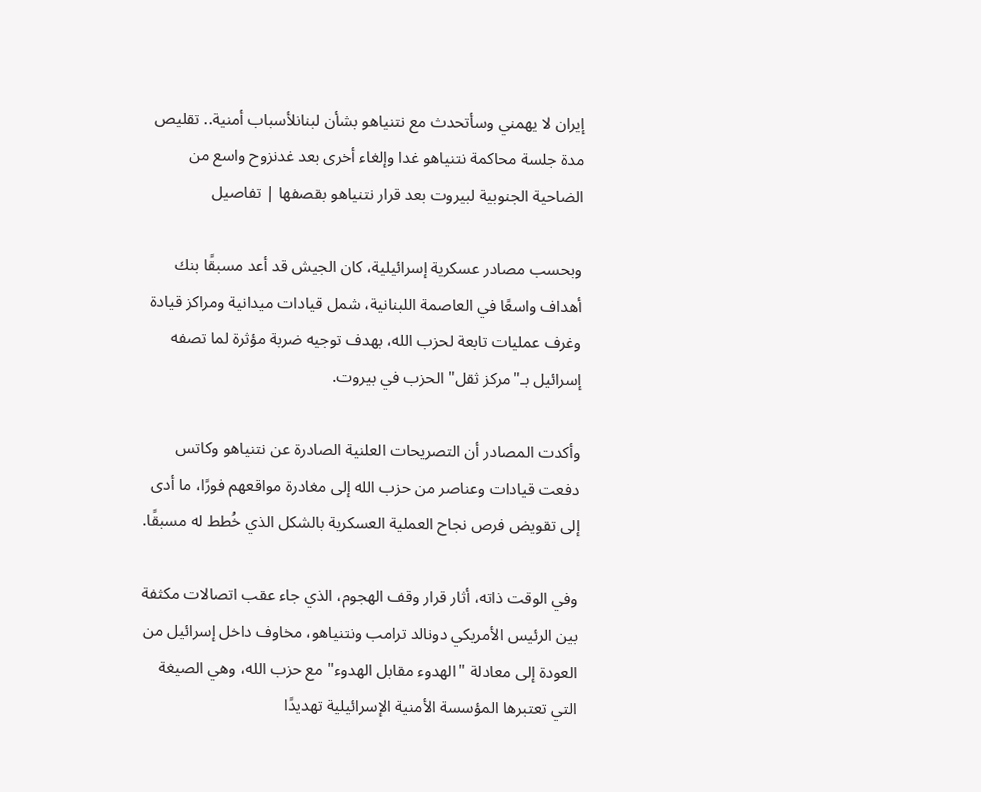إيران لا يهمني وسأتحدث مع نتنياهو بشأن لبنانلأسباب أمنية.. تقليص مدة جلسة محاكمة نتنياهو غدا وإلغاء أخرى بعد غدنزوح واسع من الضاحية الجنوبية لبيروت بعد قرار نتنياهو بقصفها | تفاصيل

وبحسب مصادر عسكرية إسرائيلية، كان الجيش قد أعد مسبقًا بنك أهداف واسعًا في العاصمة اللبنانية، شمل قيادات ميدانية ومراكز قيادة وغرف عمليات تابعة لحزب الله، بهدف توجيه ضربة مؤثرة لما تصفه إسرائيل بـ"مركز ثقل" الحزب في بيروت.

وأكدت المصادر أن التصريحات العلنية الصادرة عن نتنياهو وكاتس دفعت قيادات وعناصر من حزب الله إلى مغادرة مواقعهم فورًا، ما أدى إلى تقويض فرص نجاح العملية العسكرية بالشكل الذي خُطط له مسبقًا.

وفي الوقت ذاته، أثار قرار وقف الهجوم، الذي جاء عقب اتصالات مكثفة بين الرئيس الأمريكي دونالد ترامب ونتنياهو، مخاوف داخل إسرائيل من العودة إلى معادلة "الهدوء مقابل الهدوء" مع حزب الله، وهي الصيغة التي تعتبرها المؤسسة الأمنية الإسرائيلية تهديدًا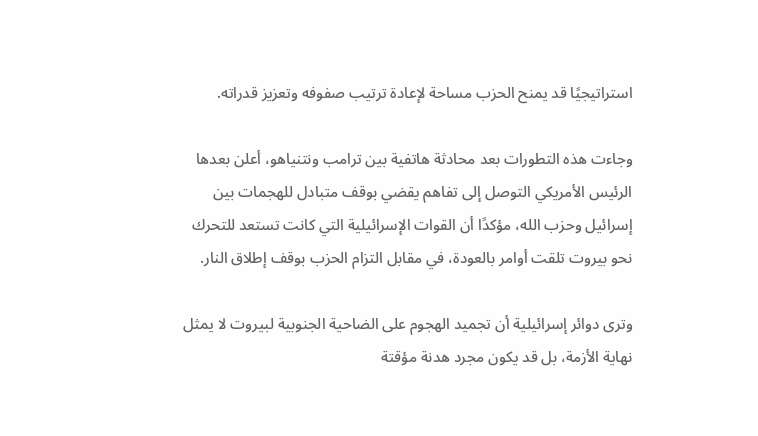استراتيجيًا قد يمنح الحزب مساحة لإعادة ترتيب صفوفه وتعزيز قدراته.

وجاءت هذه التطورات بعد محادثة هاتفية بين ترامب ونتنياهو، أعلن بعدها الرئيس الأمريكي التوصل إلى تفاهم يقضي بوقف متبادل للهجمات بين إسرائيل وحزب الله، مؤكدًا أن القوات الإسرائيلية التي كانت تستعد للتحرك نحو بيروت تلقت أوامر بالعودة، في مقابل التزام الحزب بوقف إطلاق النار.

وترى دوائر إسرائيلية أن تجميد الهجوم على الضاحية الجنوبية لبيروت لا يمثل نهاية الأزمة، بل قد يكون مجرد هدنة مؤقتة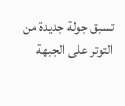تسبق جولة جديدة من التوتر على الجبهة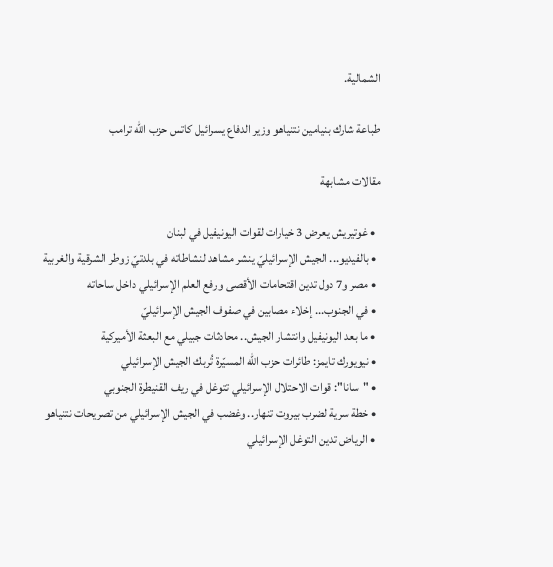الشمالية.

طباعة شارك بنيامين نتنياهو وزير الدفاع يسرائيل كاتس حزب الله ترامب

مقالات مشابهة

  • غوتيريش يعرض 3 خيارات لقوات اليونيفيل في لبنان
  • بالفيديو... الجيش الإسرائيليّ ينشر مشاهد لنشاطاته في بلدتيّ زوطر الشرقية والغربية
  • مصر و7 دول تدين اقتحامات الأقصى ورفع العلم الإسرائيلي داخل ساحاته
  • في الجنوب... إخلاء مصابين في صفوف الجيش الإسرائيليّ
  • ما بعد اليونيفيل وانتشار الجيش.. محادثات جبيلي مع البعثة الأميركية
  • نيويورك تايمز: طائرات حزب الله المسيّرة تُربك الجيش الإسرائيلي
  • "سانا": قوات الاحتلال الإسرائيلي تتوغل في ريف القنيطرة الجنوبي
  • خطة سرية لضرب بيروت تنهار.. وغضب في الجيش الإسرائيلي من تصريحات نتنياهو
  • الرياض تدين التوغل الإسرائيلي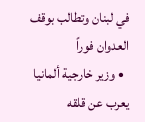في لبنان وتطالب بوقف العدوان فوراً
  • وزير خارجية ألمانيا يعرب عن قلقه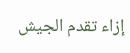إزاء تقدم الجيش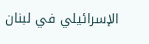الإسرائيلي في لبنان